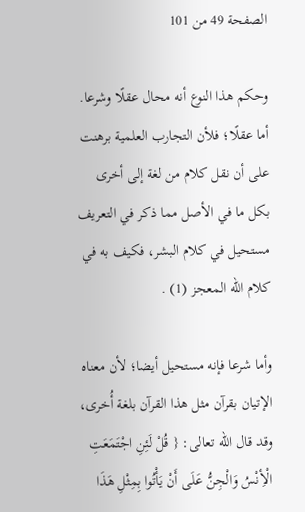الصفحة 49 من 101

وحكم هذا النوع أنه محال عقلًا وشرعا. أما عقلًا؛ فلأن التجارب العلمية برهنت على أن نقل كلام من لغة إلى أخرى بكل ما في الأصل مما ذكر في التعريف مستحيل في كلام البشر، فكيف به في كلام الله المعجز (1) .

وأما شرعا فإنه مستحيل أيضا؛ لأن معناه الإتيان بقرآن مثل هذا القرآن بلغة أُخرى، وقد قال الله تعالى: { قُلْ لَئِنِ اجْتَمَعَتِ الْأِنْسُ وَالْجِنُّ عَلَى أَنْ يَأْتُوا بِمِثْلِ هَذَا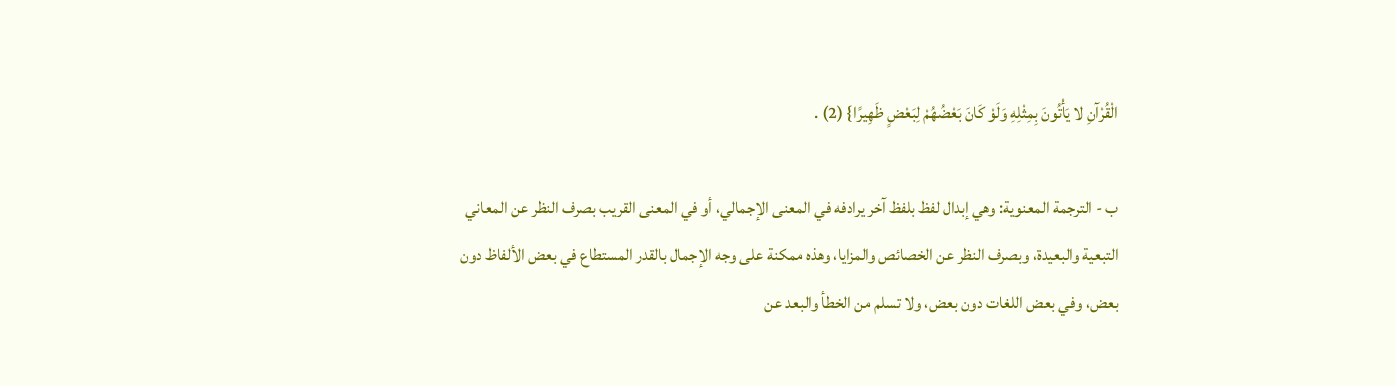الْقُرْآنِ لا يَأْتُونَ بِمِثْلِهِ وَلَوْ كَانَ بَعْضُهُمْ لِبَعْضٍ ظَهِيرًا} (2) .

ب - الترجمة المعنوية: وهي إبدال لفظ بلفظ آخر يرادفه في المعنى الإجمالي، أو في المعنى القريب بصرف النظر عن المعاني التبعية والبعيدة، وبصرف النظر عن الخصائص والمزايا، وهذه ممكنة على وجه الإجمال بالقدر المستطاع في بعض الألفاظ دون بعض، وفي بعض اللغات دون بعض، ولا تسلم من الخطأ والبعد عن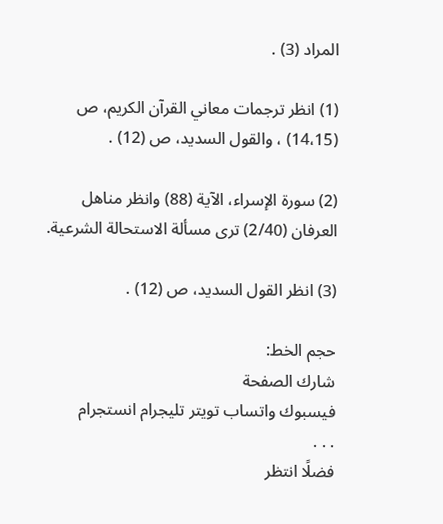المراد (3) .

(1) انظر ترجمات معاني القرآن الكريم، ص (14،15) ، والقول السديد، ص (12) .

(2) سورة الإسراء، الآية (88) وانظر مناهل العرفان (2/40) ترى مسألة الاستحالة الشرعية.

(3) انظر القول السديد، ص (12) .

حجم الخط:
شارك الصفحة
فيسبوك واتساب تويتر تليجرام انستجرام
. . .
فضلًا انتظر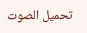تحميل الصوت